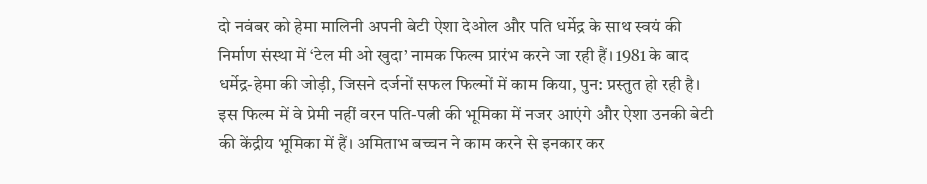दो नवंबर को हेमा मालिनी अपनी बेटी ऐशा देओल और पति धर्मेद्र के साथ स्वयं की निर्माण संस्था में ‘टेल मी ओ खुदा’ नामक फिल्म प्रारंभ करने जा रही हैं। 1981 के बाद धर्मेद्र-हेमा की जोड़ी, जिसने दर्जनों सफल फिल्मों में काम किया, पुन: प्रस्तुत हो रही है।
इस फिल्म में वे प्रेमी नहीं वरन पति-पत्नी की भूमिका में नजर आएंगे और ऐशा उनकी बेटी की केंद्रीय भूमिका में हैं। अमिताभ बच्चन ने काम करने से इनकार कर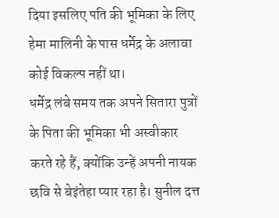दिया इसलिए पति की भूमिका के लिए हेमा मालिनी के पास धर्मेद्र के अलावा कोई विकल्प नहीं था।
धर्मेद्र लंबे समय तक अपने सितारा पुत्रों के पिता की भूमिका भी अस्वीकार करते रहे हैं, क्योंकि उन्हें अपनी नायक छवि से बेइंतेहा प्यार रहा है। सुनील दत्त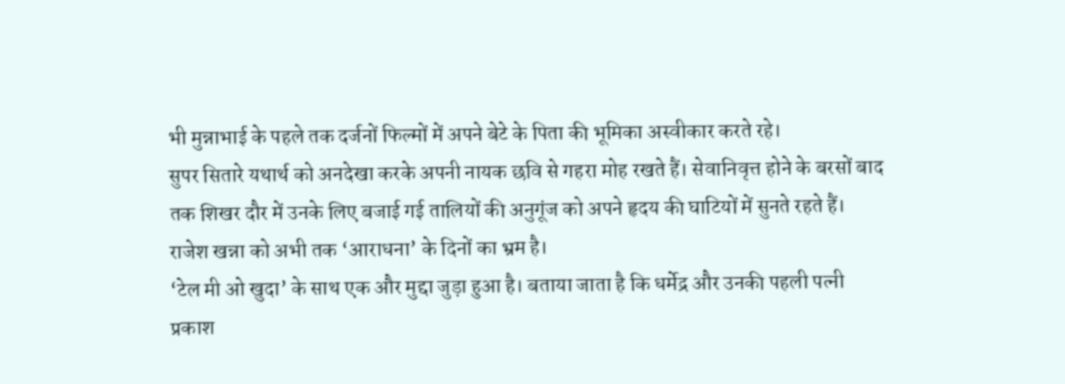भी मुन्नाभाई के पहले तक दर्जनों फिल्मों में अपने बेटे के पिता की भूमिका अस्वीकार करते रहे।
सुपर सितारे यथार्थ को अनदेखा करके अपनी नायक छवि से गहरा मोह रखते हैं। सेवानिवृत्त होने के बरसों बाद तक शिखर दौर में उनके लिए बजाई गई तालियों की अनुगूंज को अपने हृदय की घाटियों में सुनते रहते हैं। राजेश खन्ना को अभी तक ‘आराधना’ के दिनों का भ्रम है।
‘टेल मी ओ खुदा’ के साथ एक और मुद्दा जुड़ा हुआ है। बताया जाता है कि धर्मेद्र और उनकी पहली पत्नी प्रकाश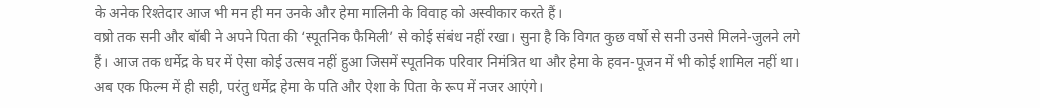के अनेक रिश्तेदार आज भी मन ही मन उनके और हेमा मालिनी के विवाह को अस्वीकार करते हैं।
वष्रो तक सनी और बॉबी ने अपने पिता की ‘स्पूतनिक फैमिली’ से कोई संबंध नहीं रखा। सुना है कि विगत कुछ वर्षो से सनी उनसे मिलने-जुलने लगे हैं। आज तक धर्मेद्र के घर में ऐसा कोई उत्सव नहीं हुआ जिसमें स्पूतनिक परिवार निमंत्रित था और हेमा के हवन-पूजन में भी कोई शामिल नहीं था।
अब एक फिल्म में ही सही, परंतु धर्मेद्र हेमा के पति और ऐशा के पिता के रूप में नजर आएंगे।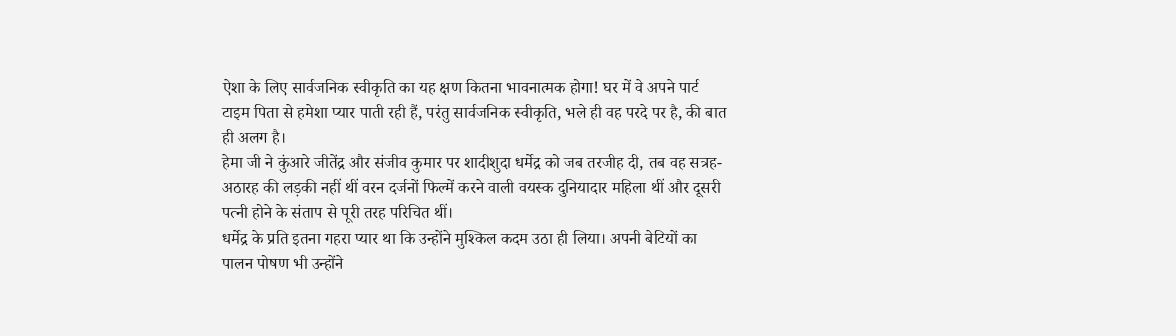ऐशा के लिए सार्वजनिक स्वीकृति का यह क्षण कितना भावनात्मक होगा! घर में वे अपने पार्ट टाइम पिता से हमेशा प्यार पाती रही हैं, परंतु सार्वजनिक स्वीकृति, भले ही वह परदे पर है, की बात ही अलग है।
हेमा जी ने कुंआरे जीतेंद्र और संजीव कुमार पर शादीशुदा धर्मेद्र को जब तरजीह दी, तब वह सत्रह-अठारह की लड़की नहीं थीं वरन दर्जनों फिल्में करने वाली वयस्क दुनियादार महिला थीं और दूसरी पत्नी होने के संताप से पूरी तरह परिचित थीं।
धर्मेद्र के प्रति इतना गहरा प्यार था कि उन्होंने मुश्किल कदम उठा ही लिया। अपनी बेटियों का पालन पोषण भी उन्होंने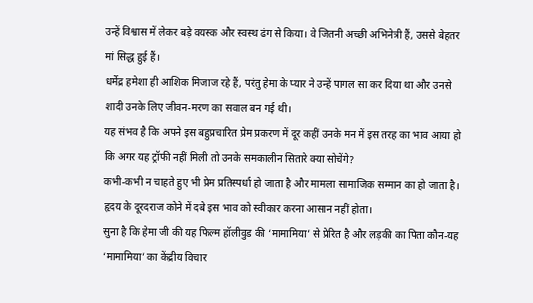उन्हें विश्वास में लेकर बड़े वयस्क और स्वस्थ ढंग से किया। वे जितनी अच्छी अभिनेत्री हैं, उससे बेहतर मां सिद्ध हुई हैं।
धर्मेद्र हमेशा ही आशिक मिजाज रहे हैं, परंतु हेमा के प्यार ने उन्हें पागल सा कर दिया था और उनसे शादी उनके लिए जीवन-मरण का सवाल बन गई थी।
यह संभव है कि अपने इस बहुप्रचारित प्रेम प्रकरण में दूर कहीं उनके मन में इस तरह का भाव आया हो कि अगर यह ट्रॉफी नहीं मिली तो उनके समकालीन सितारे क्या सोचेंगे?
कभी-कभी न चाहते हुए भी प्रेम प्रतिस्पर्धा हो जाता है और मामला सामाजिक सम्मान का हो जाता है। हृदय के दूरदराज कोने में दबे इस भाव को स्वीकार करना आसान नहीं होता।
सुना है कि हेमा जी की यह फिल्म हॉलीवुड की ‘मामामिया’ से प्रेरित है और लड़की का पिता कौन-यह ‘मामामिया’ का केंद्रीय विचार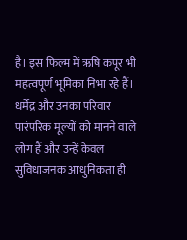है। इस फिल्म में ऋषि कपूर भी महत्वपूर्ण भूमिका निभा रहे हैं।
धर्मेद्र और उनका परिवार पारंपरिक मूल्यों को मानने वाले लोग हैं और उन्हें केवल सुविधाजनक आधुनिकता ही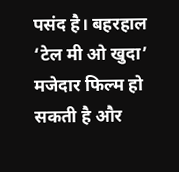पसंद है। बहरहाल ‘टेल मी ओ खुदा’ मजेदार फिल्म हो सकती है और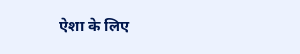ऐशा के लिए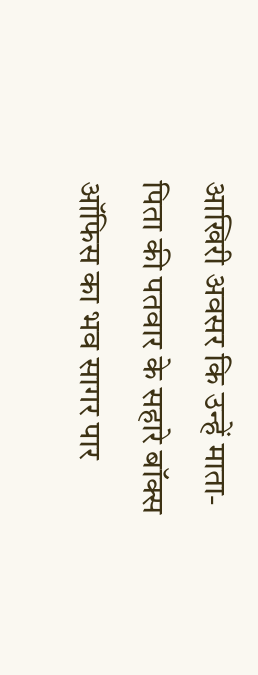आखिरी अवसर कि उन्हें माता-पिता की पतवार के सहारे बॉक्स ऑफिस का भव सागर पार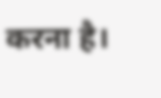करना है।